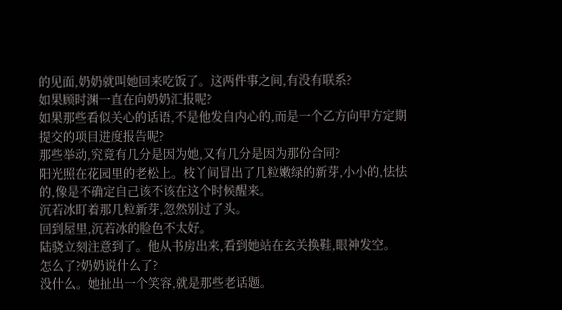的见面,奶奶就叫她回来吃饭了。这两件事之间,有没有联系?
如果顾时渊一直在向奶奶汇报呢?
如果那些看似关心的话语,不是他发自内心的,而是一个乙方向甲方定期提交的项目进度报告呢?
那些举动,究竟有几分是因为她,又有几分是因为那份合同?
阳光照在花园里的老松上。枝丫间冒出了几粒嫩绿的新芽,小小的,怯怯的,像是不确定自己该不该在这个时候醒来。
沉若冰盯着那几粒新芽,忽然别过了头。
回到屋里,沉若冰的脸色不太好。
陆骁立刻注意到了。他从书房出来,看到她站在玄关换鞋,眼神发空。
怎么了?奶奶说什么了?
没什么。她扯出一个笑容,就是那些老话题。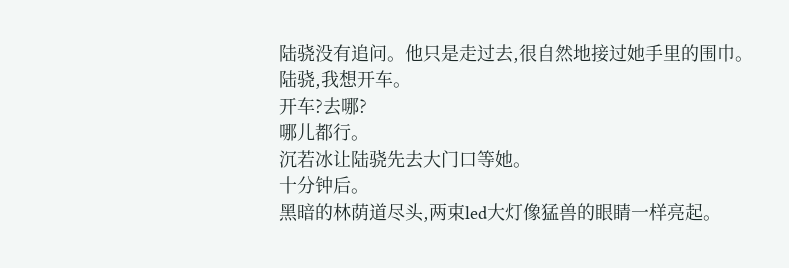陆骁没有追问。他只是走过去,很自然地接过她手里的围巾。
陆骁,我想开车。
开车?去哪?
哪儿都行。
沉若冰让陆骁先去大门口等她。
十分钟后。
黑暗的林荫道尽头,两束led大灯像猛兽的眼睛一样亮起。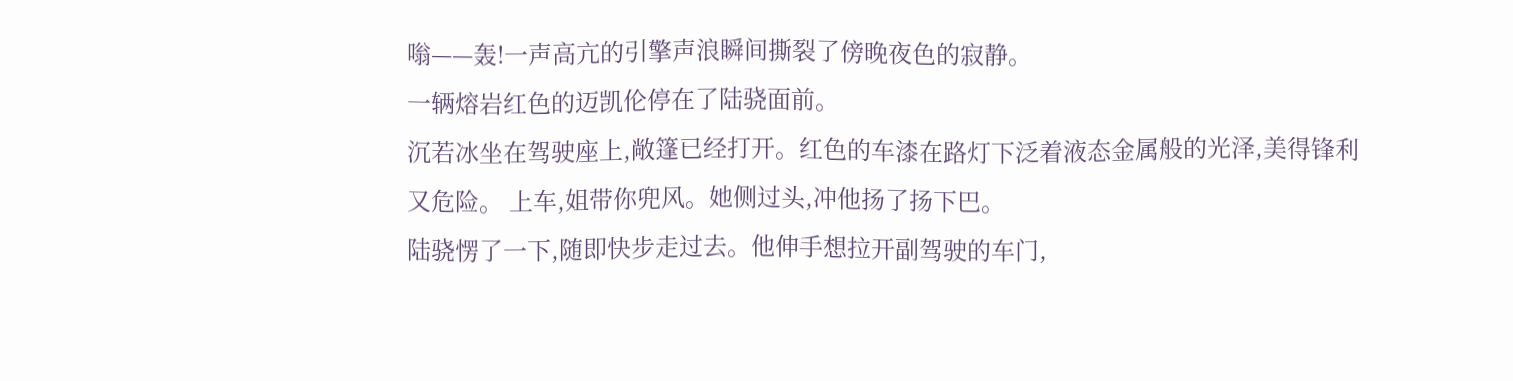嗡——轰!一声高亢的引擎声浪瞬间撕裂了傍晚夜色的寂静。
一辆熔岩红色的迈凯伦停在了陆骁面前。
沉若冰坐在驾驶座上,敞篷已经打开。红色的车漆在路灯下泛着液态金属般的光泽,美得锋利又危险。 上车,姐带你兜风。她侧过头,冲他扬了扬下巴。
陆骁愣了一下,随即快步走过去。他伸手想拉开副驾驶的车门,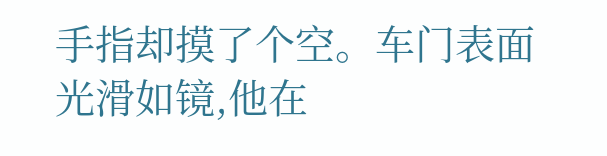手指却摸了个空。车门表面光滑如镜,他在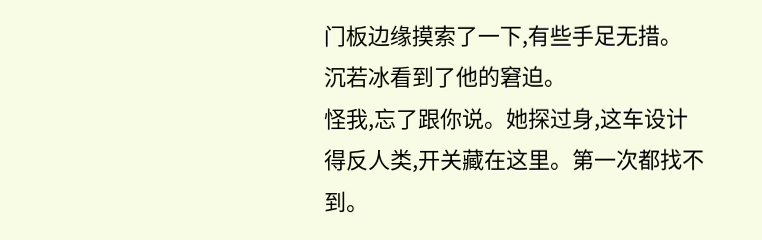门板边缘摸索了一下,有些手足无措。
沉若冰看到了他的窘迫。
怪我,忘了跟你说。她探过身,这车设计得反人类,开关藏在这里。第一次都找不到。